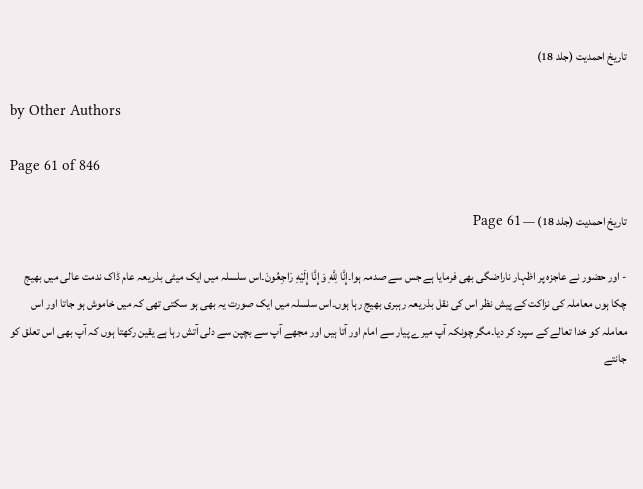تاریخ احمدیت (جلد 18)

by Other Authors

Page 61 of 846

تاریخ احمدیت (جلد 18) — Page 61

- اور حضور نے عاجزہ پر اظہار ناراضگی بھی فرمایا ہے جس سے صدمہ ہوا۔إِنَّا لِلَّهِ وَ إِنَّا إِلَيْهِ رَاجِعُونَ۔اس سلسلہ میں ایک میٹی بذریعہ عام ڈاک ندمت عالی میں بھیج چکا ہوں معاملہ کی نزاکت کے پیش نظر اس کی نقل بذریعہ رہبری بھیج رہا ہوں۔اس سلسلہ میں ایک صورت یہ بھی ہو سکتی تھی کہ میں خاموش ہو جاتا اور اس معاملہ کو خدا تعالے کے سپرد کر دیا۔مگر چونکہ آپ میرے پیار سے امام اور آتا ہیں اور مجھے آپ سے بچپن سے دلی آتش رہا ہے یقین رکھتا ہوں کہ آپ بھی اس تعلق کو جانتے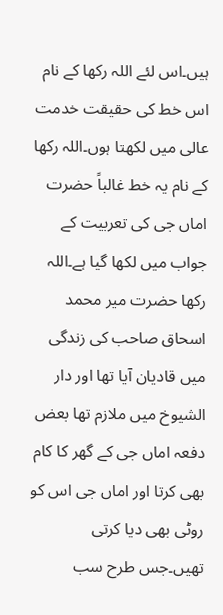ہیں۔اس لئے اللہ رکھا کے نام اس خط کی حقیقت خدمت عالی میں لکھتا ہوں۔اللہ رکھا کے نام یہ خط غالباً حضرت اماں جی کی تعربیت کے جواب میں لکھا گیا ہے۔اللہ رکھا حضرت میر محمد اسحاق صاحب کی زندگی میں قادیان آیا تھا اور دار الشیوخ میں ملازم تھا بعض دفعہ اماں جی کے گھر کا کام بھی کرتا اور اماں جی اس کو روٹی بھی دیا کرتی تھیں۔جس طرح سب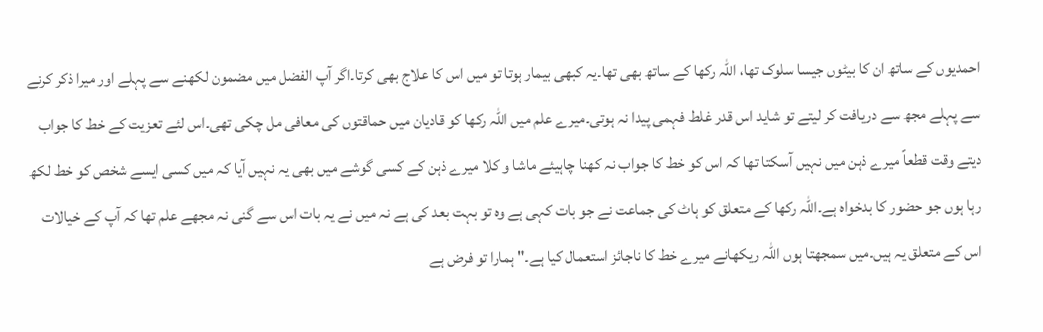احمدیوں کے ساتھ ان کا بیٹوں جیسا سلوک تھا، اللہ رکھا کے ساتھ بھی تھا۔یہ کبھی بیمار ہوتا تو میں اس کا علاج بھی کرتا۔اگر آپ الفضل میں مضمون لکھنے سے پہلے اور میرا ذکر کرنے سے پہلے مجھ سے دریافت کر لیتے تو شاید اس قدر غلط فہمی پیدا نہ ہوتی۔میرے علم میں اللہ رکھا کو قادیان میں حماقتوں کی معافی مل چکی تھی۔اس لئے تعزیت کے خط کا جواب دیتے وقت قطعاً میرے ذہن میں نہیں آسکتا تھا کہ اس کو خط کا جواب نہ کھنا چاہیئے ماشا و کلا میرے ذہن کے کسی گوشے میں بھی یہ نہیں آیا کہ میں کسی ایسے شخص کو خط لکھ رہا ہوں جو حضور کا بدخواہ ہے۔اللہ رکھا کے متعلق کو ہاٹ کی جماعت نے جو بات کہی ہے وہ تو بہت بعد کی ہے نہ میں نے یہ بات اس سے گنی نہ مجھے علم تھا کہ آپ کے خیالات اس کے متعلق یہ ہیں۔میں سمجھتا ہوں اللہ ریکھانے میرے خط کا ناجائز استعمال کیا ہے۔" ہمارا تو فرض ہے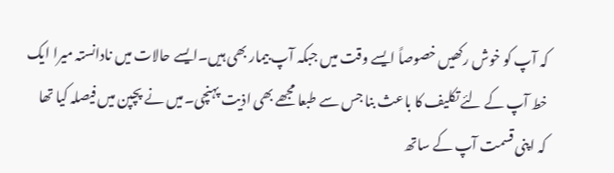کہ آپ کو خوش رکھیں خصوصاً ایسے وقت میں جبکہ آپ بیمار بھی ہیں۔ایسے حالات میں نادانستہ میرا ایک خط آپ کے لئے تکلیف کا باعث بنا جس سے طبعا مجھے بھی اذیت پہنچی۔میں نے پچپن میں فیصلہ کیا تھا کہ اپنی قسمت آپ کے ساتھ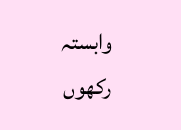وابستہ رکھوں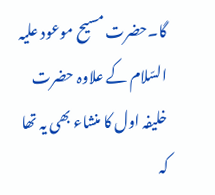گا۔حضرت مسیح موعود علیہ السّلام کے علاوہ حضرت خلیفہ اول کا منشاء بھی یہ تھا کہ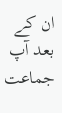ان کے بعد آپ جماعت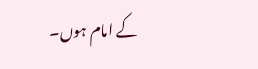کے امام ہوں۔